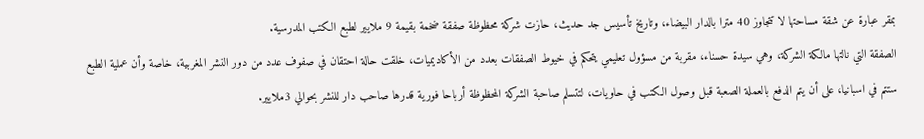بمقر عبارة عن شقة مساحتها لا تتجاوز 40 مترا بالدار البيضاء، وتاريخ تأسيس جد حديث، حازت شركة محظوظة صفقة ضخمة بقيمة 9 ملايير لطبع الكتب المدرسية.
الصفقة التي نالتها مالكة الشركة، وهي سيدة حسناء، مقربة من مسؤول تعليمي يتحكم في خيوط الصفقات بعدد من الأكاديميات، خلقت حالة احتقان في صفوف عدد من دور النشر المغربية، خاصة وأن عملية الطبع ستتم في اسبانيا، على أن يتم الدفع بالعملة الصعبة قبل وصول الكتب في حاويات، لتتسلم صاحبة الشركة المحظوظة أرباحا فورية قدرها صاحب دار للنشر بحوالي 3ملايير.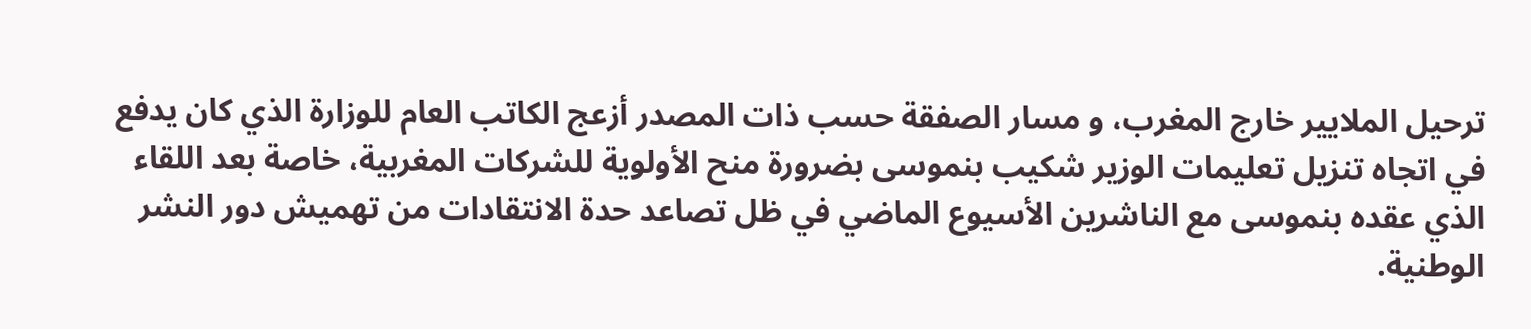ترحيل الملايير خارج المغرب، و مسار الصفقة حسب ذات المصدر أزعج الكاتب العام للوزارة الذي كان يدفع في اتجاه تنزيل تعليمات الوزير شكيب بنموسى بضرورة منح الأولوية للشركات المغربية، خاصة بعد اللقاء الذي عقده بنموسى مع الناشرين الأسيوع الماضي في ظل تصاعد حدة الانتقادات من تهميش دور النشر الوطنية.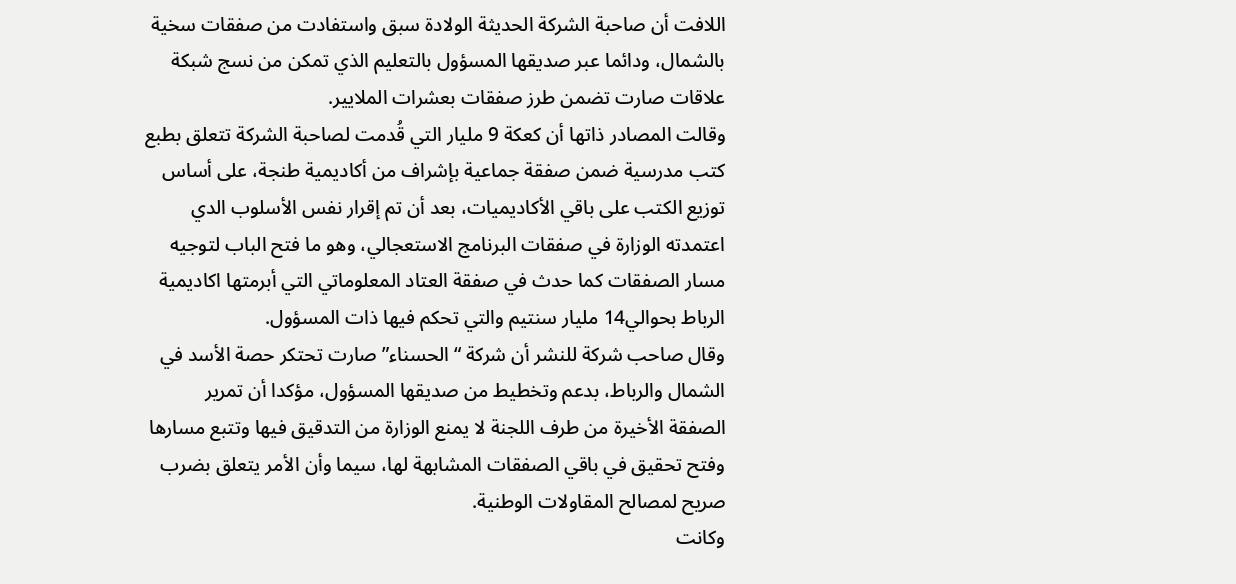اللافت أن صاحبة الشركة الحديثة الولادة سبق واستفادت من صفقات سخية بالشمال، ودائما عبر صديقها المسؤول بالتعليم الذي تمكن من نسج شبكة علاقات صارت تضمن طرز صفقات بعشرات الملايير.
وقالت المصادر ذاتها أن كعكة 9 مليار التي قُدمت لصاحبة الشركة تتعلق بطبع كتب مدرسية ضمن صفقة جماعية بإشراف من أكاديمية طنجة، على أساس توزيع الكتب على باقي الأكاديميات، بعد أن تم إقرار نفس الأسلوب الدي اعتمدته الوزارة في صفقات البرنامج الاستعجالي، وهو ما فتح الباب لتوجيه مسار الصفقات كما حدث في صفقة العتاد المعلوماتي التي أبرمتها اكاديمية الرباط بحوالي14 مليار سنتيم والتي تحكم فيها ذات المسؤول.
وقال صاحب شركة للنشر أن شركة “الحسناء” صارت تحتكر حصة الأسد في الشمال والرباط، بدعم وتخطيط من صديقها المسؤول، مؤكدا أن تمرير الصفقة الأخيرة من طرف اللجنة لا يمنع الوزارة من التدقيق فيها وتتبع مسارها وفتح تحقيق في باقي الصفقات المشابهة لها، سيما وأن الأمر يتعلق بضرب صريح لمصالح المقاولات الوطنية.
وكانت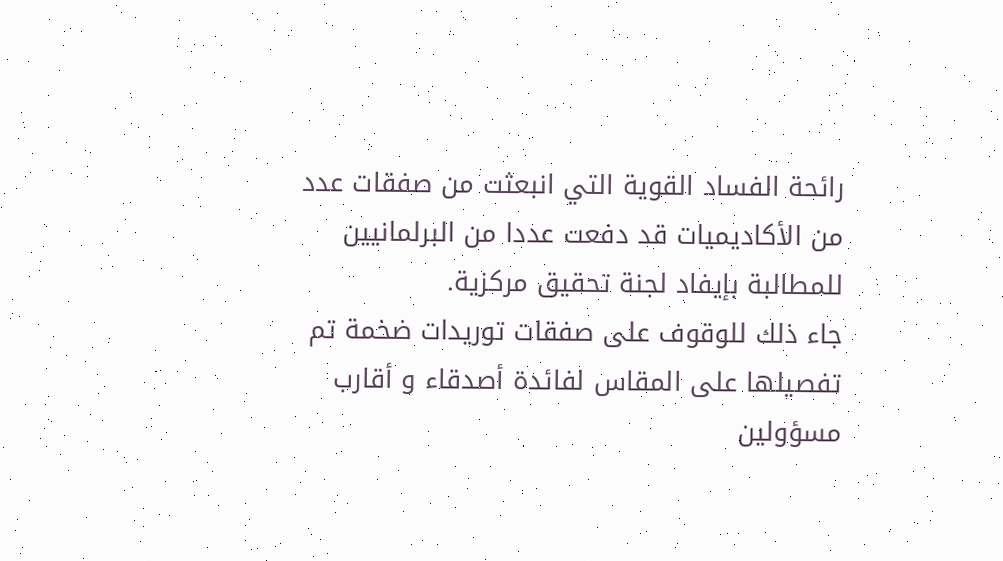رائحة الفساد القوية التي انبعثت من صفقات عدد من الأكاديميات قد دفعت عددا من البرلمانيين للمطالبة بإيفاد لجنة تحقيق مركزية.
جاء ذلك للوقوف على صفقات توريدات ضخمة تم تفصيلها على المقاس لفائدة أصدقاء و أقارب مسؤولين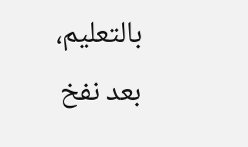بالتعليم، بعد نفخ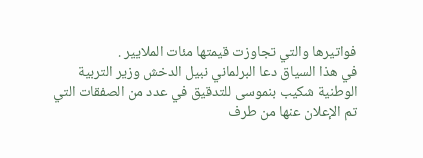فواتيرها والتي تجاوزت قيمتها مئات الملايير .
في هذا السياق دعا البرلماني نبيل الدخش وزير التربية الوطنية شكيب بنموسى للتدقيق في عدد من الصفقات التي تم الإعلان عنها من طرف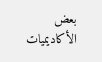بعض الأكاديميات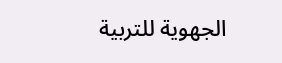الجهوية للتربية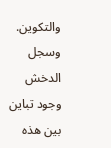والتكوين.
وسجل الدخش وجود تباين بين هذه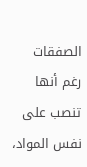الصفقات رغم أنها تنصب على نفس المواد،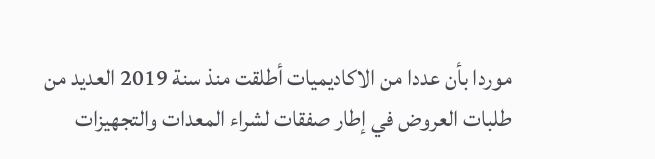موردا بأن عددا من الاكاديميات أطلقت منذ سنة 2019 العديد من طلبات العروض في إطار صفقات لشراء المعدات والتجهيزات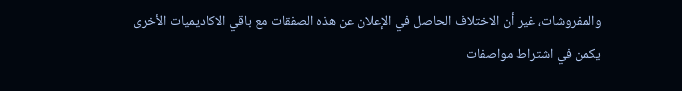والمفروشات، غير أن الاختلاف الحاصل في الإعلان عن هذه الصفقات مع باقي الاكاديميات الأخرى يكمن في اشتراط مواصفات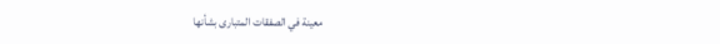معينة في الصفقات المتبارى بشأنها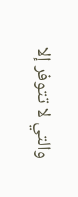والتي لا تتوفر إلا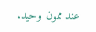عند ممون وحيد.